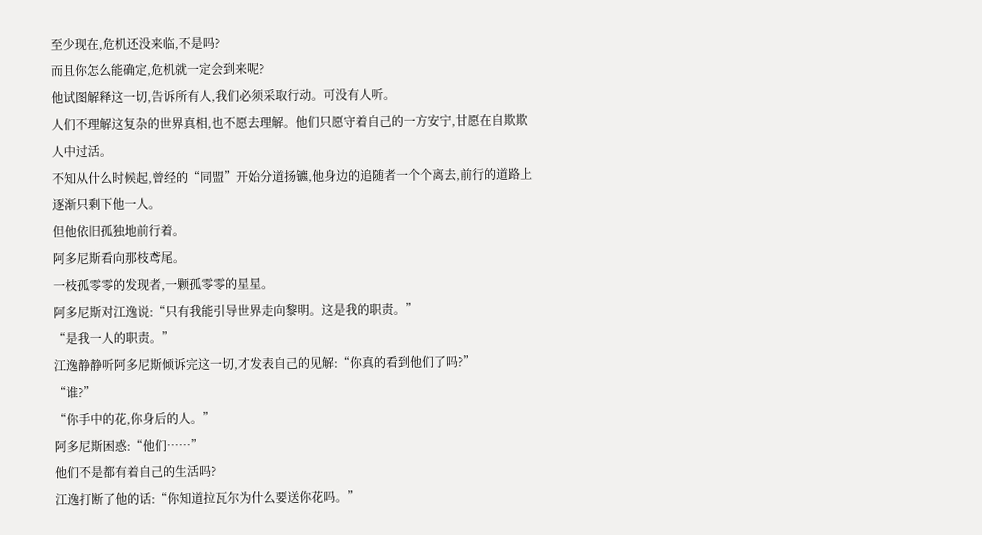至少现在,危机还没来临,不是吗?
而且你怎么能确定,危机就一定会到来呢?
他试图解释这一切,告诉所有人,我们必须采取行动。可没有人听。
人们不理解这复杂的世界真相,也不愿去理解。他们只愿守着自己的一方安宁,甘愿在自欺欺人中过活。
不知从什么时候起,曾经的“同盟”开始分道扬镳,他身边的追随者一个个离去,前行的道路上逐渐只剩下他一人。
但他依旧孤独地前行着。
阿多尼斯看向那枝鸢尾。
一枝孤零零的发现者,一颗孤零零的星星。
阿多尼斯对江逸说:“只有我能引导世界走向黎明。这是我的职责。”
“是我一人的职责。”
江逸静静听阿多尼斯倾诉完这一切,才发表自己的见解:“你真的看到他们了吗?”
“谁?”
“你手中的花,你身后的人。”
阿多尼斯困惑:“他们……”
他们不是都有着自己的生活吗?
江逸打断了他的话:“你知道拉瓦尔为什么要送你花吗。”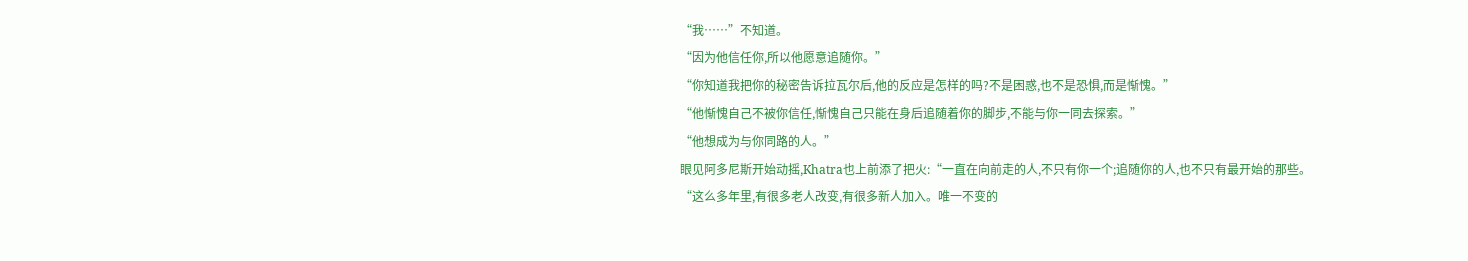“我……”不知道。
“因为他信任你,所以他愿意追随你。”
“你知道我把你的秘密告诉拉瓦尔后,他的反应是怎样的吗?不是困惑,也不是恐惧,而是惭愧。”
“他惭愧自己不被你信任,惭愧自己只能在身后追随着你的脚步,不能与你一同去探索。”
“他想成为与你同路的人。”
眼见阿多尼斯开始动摇,Khatra也上前添了把火:“一直在向前走的人,不只有你一个;追随你的人,也不只有最开始的那些。
“这么多年里,有很多老人改变,有很多新人加入。唯一不变的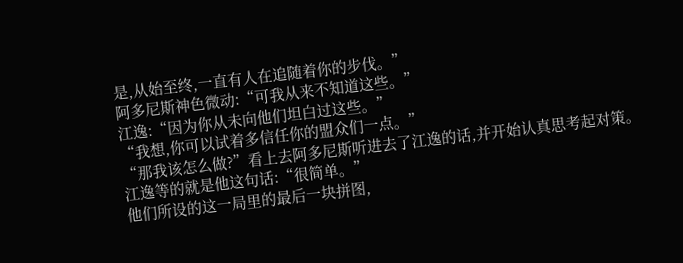是,从始至终,一直有人在追随着你的步伐。”
阿多尼斯神色微动:“可我从来不知道这些。”
江逸:“因为你从未向他们坦白过这些。”
“我想,你可以试着多信任你的盟众们一点。”
“那我该怎么做?”看上去阿多尼斯听进去了江逸的话,并开始认真思考起对策。
江逸等的就是他这句话:“很简单。”
他们所设的这一局里的最后一块拼图,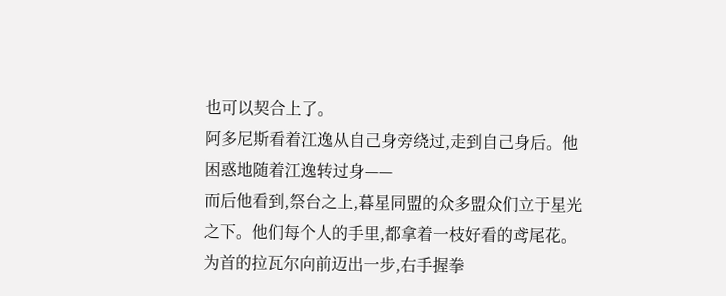也可以契合上了。
阿多尼斯看着江逸从自己身旁绕过,走到自己身后。他困惑地随着江逸转过身——
而后他看到,祭台之上,暮星同盟的众多盟众们立于星光之下。他们每个人的手里,都拿着一枝好看的鸢尾花。
为首的拉瓦尔向前迈出一步,右手握拳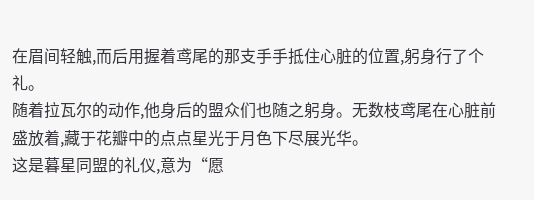在眉间轻触,而后用握着鸢尾的那支手手抵住心脏的位置,躬身行了个礼。
随着拉瓦尔的动作,他身后的盟众们也随之躬身。无数枝鸢尾在心脏前盛放着,藏于花瓣中的点点星光于月色下尽展光华。
这是暮星同盟的礼仪,意为“愿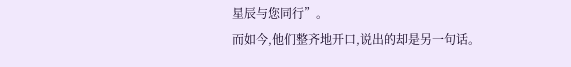星辰与您同行”。
而如今,他们整齐地开口,说出的却是另一句话。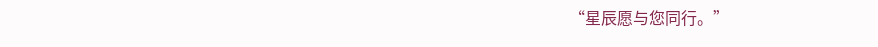“星辰愿与您同行。”